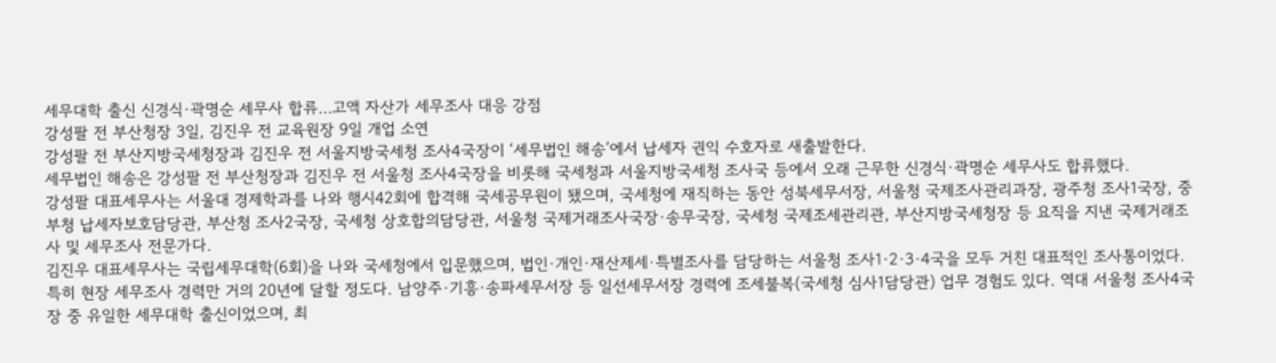세무대학 출신 신경식·곽명순 세무사 합류…고액 자산가 세무조사 대응 강점
강성팔 전 부산청장 3일, 김진우 전 교육원장 9일 개업 소연
강성팔 전 부산지방국세청장과 김진우 전 서울지방국세청 조사4국장이 ‘세무법인 해송’에서 납세자 권익 수호자로 새출발한다.
세무법인 해송은 강성팔 전 부산청장과 김진우 전 서울청 조사4국장을 비롯해 국세청과 서울지방국세청 조사국 등에서 오래 근무한 신경식·곽명순 세무사도 합류했다.
강성팔 대표세무사는 서울대 경제학과를 나와 행시42회에 합격해 국세공무원이 됐으며, 국세청에 재직하는 동안 성북세무서장, 서울청 국제조사관리과장, 광주청 조사1국장, 중부청 납세자보호담당관, 부산청 조사2국장, 국세청 상호합의담당관, 서울청 국제거래조사국장·송무국장, 국세청 국제조세관리관, 부산지방국세청장 등 요직을 지낸 국제거래조사 및 세무조사 전문가다.
김진우 대표세무사는 국립세무대학(6회)을 나와 국세청에서 입문했으며, 법인·개인·재산제세·특별조사를 담당하는 서울청 조사1·2·3·4국을 모두 거친 대표적인 조사통이었다. 특히 현장 세무조사 경력만 거의 20년에 달할 정도다. 남양주·기흥·송파세무서장 등 일선세무서장 경력에 조세불복(국세청 심사1담당관) 업무 경험도 있다. 역대 서울청 조사4국장 중 유일한 세무대학 출신이었으며, 최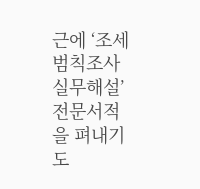근에 ‘조세범칙조사 실무해설’ 전문서적을 펴내기도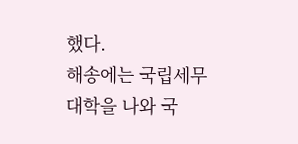했다.
해송에는 국립세무대학을 나와 국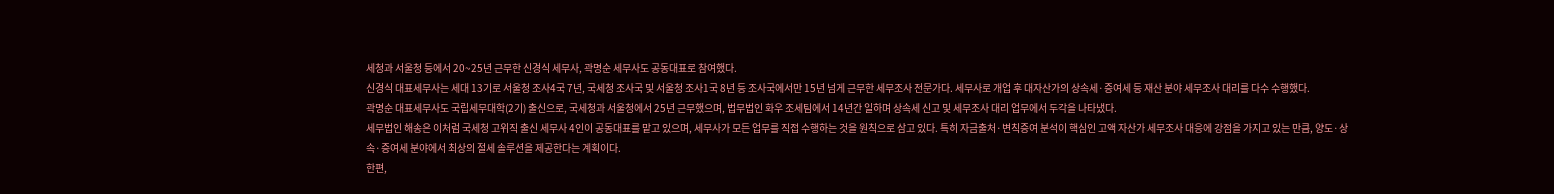세청과 서울청 등에서 20~25년 근무한 신경식 세무사, 곽명순 세무사도 공동대표로 참여했다.
신경식 대표세무사는 세대 13기로 서울청 조사4국 7년, 국세청 조사국 및 서울청 조사1국 8년 등 조사국에서만 15년 넘게 근무한 세무조사 전문가다. 세무사로 개업 후 대자산가의 상속세·증여세 등 재산 분야 세무조사 대리를 다수 수행했다.
곽명순 대표세무사도 국립세무대학(2기) 출신으로, 국세청과 서울청에서 25년 근무했으며, 법무법인 화우 조세팀에서 14년간 일하며 상속세 신고 및 세무조사 대리 업무에서 두각을 나타냈다.
세무법인 해송은 이처럼 국세청 고위직 출신 세무사 4인이 공동대표를 맡고 있으며, 세무사가 모든 업무를 직접 수행하는 것을 원칙으로 삼고 있다. 특히 자금출처·변칙증여 분석이 핵심인 고액 자산가 세무조사 대응에 강점을 가지고 있는 만큼, 양도·상속·증여세 분야에서 최상의 절세 솔루션을 제공한다는 계획이다.
한편,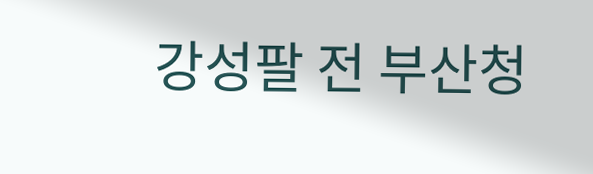강성팔 전 부산청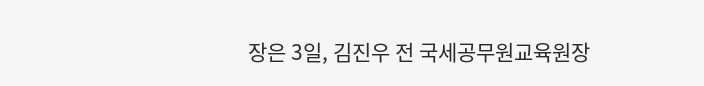장은 3일, 김진우 전 국세공무원교육원장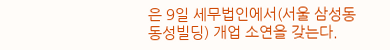은 9일 세무법인에서(서울 삼성동 동성빌딩) 개업 소연을 갖는다.